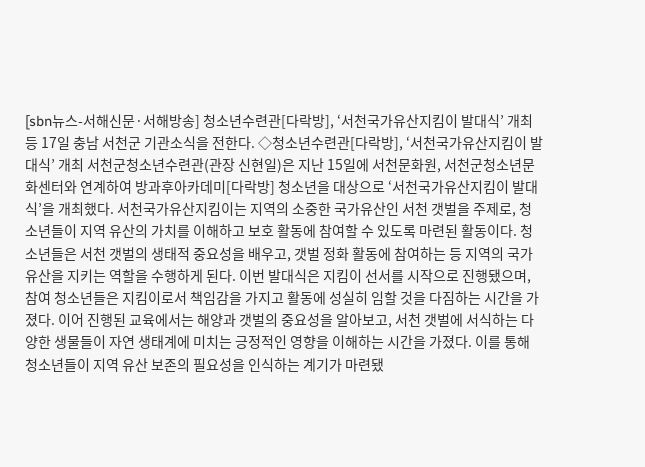[sbn뉴스-서해신문·서해방송] 청소년수련관[다락방], ‘서천국가유산지킴이 발대식’ 개최 등 17일 충남 서천군 기관소식을 전한다. ◇청소년수련관[다락방], ‘서천국가유산지킴이 발대식’ 개최 서천군청소년수련관(관장 신현일)은 지난 15일에 서천문화원, 서천군청소년문화센터와 연계하여 방과후아카데미[다락방] 청소년을 대상으로 ‘서천국가유산지킴이 발대식’을 개최했다. 서천국가유산지킴이는 지역의 소중한 국가유산인 서천 갯벌을 주제로, 청소년들이 지역 유산의 가치를 이해하고 보호 활동에 참여할 수 있도록 마련된 활동이다. 청소년들은 서천 갯벌의 생태적 중요성을 배우고, 갯벌 정화 활동에 참여하는 등 지역의 국가유산을 지키는 역할을 수행하게 된다. 이번 발대식은 지킴이 선서를 시작으로 진행됐으며, 참여 청소년들은 지킴이로서 책임감을 가지고 활동에 성실히 임할 것을 다짐하는 시간을 가졌다. 이어 진행된 교육에서는 해양과 갯벌의 중요성을 알아보고, 서천 갯벌에 서식하는 다양한 생물들이 자연 생태계에 미치는 긍정적인 영향을 이해하는 시간을 가졌다. 이를 통해 청소년들이 지역 유산 보존의 필요성을 인식하는 계기가 마련됐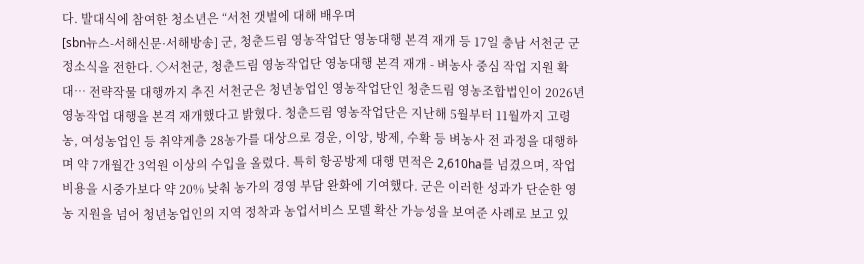다. 발대식에 참여한 청소년은 “서천 갯벌에 대해 배우며
[sbn뉴스-서해신문·서해방송] 군, 청춘드림 영농작업단 영농대행 본격 재개 등 17일 충남 서천군 군정소식을 전한다. ◇서천군, 청춘드림 영농작업단 영농대행 본격 재개 - 벼농사 중심 작업 지원 확대… 전략작물 대행까지 추진 서천군은 청년농업인 영농작업단인 청춘드림 영농조합법인이 2026년 영농작업 대행을 본격 재개했다고 밝혔다. 청춘드림 영농작업단은 지난해 5월부터 11월까지 고령농, 여성농업인 등 취약계층 28농가를 대상으로 경운, 이앙, 방제, 수확 등 벼농사 전 과정을 대행하며 약 7개월간 3억원 이상의 수입을 올렸다. 특히 항공방제 대행 면적은 2,610ha를 넘겼으며, 작업 비용을 시중가보다 약 20% 낮춰 농가의 경영 부담 완화에 기여했다. 군은 이러한 성과가 단순한 영농 지원을 넘어 청년농업인의 지역 정착과 농업서비스 모델 확산 가능성을 보여준 사례로 보고 있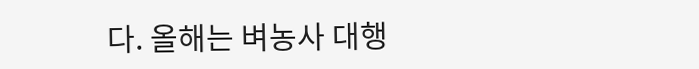다. 올해는 벼농사 대행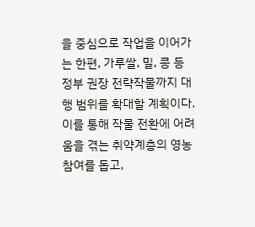을 중심으로 작업을 이어가는 한편, 가루쌀, 밀, 콩 등 정부 권장 전략작물까지 대행 범위를 확대할 계획이다. 이를 통해 작물 전환에 어려움을 겪는 취약계층의 영농 참여를 돕고,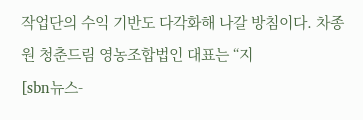작업단의 수익 기반도 다각화해 나갈 방침이다. 차종원 청춘드림 영농조합법인 대표는 “지
[sbn뉴스-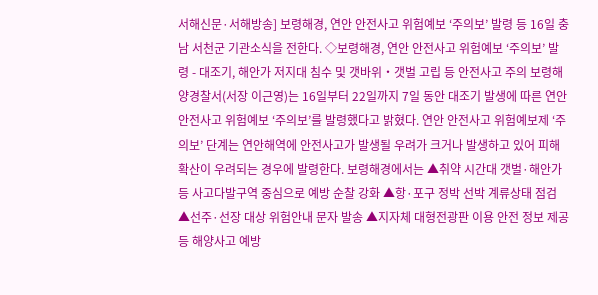서해신문·서해방송] 보령해경, 연안 안전사고 위험예보 ‘주의보’ 발령 등 16일 충남 서천군 기관소식을 전한다. ◇보령해경, 연안 안전사고 위험예보 ‘주의보’ 발령 - 대조기, 해안가 저지대 침수 및 갯바위・갯벌 고립 등 안전사고 주의 보령해양경찰서(서장 이근영)는 16일부터 22일까지 7일 동안 대조기 발생에 따른 연안 안전사고 위험예보 ‘주의보’를 발령했다고 밝혔다. 연안 안전사고 위험예보제 ‘주의보’ 단계는 연안해역에 안전사고가 발생될 우려가 크거나 발생하고 있어 피해확산이 우려되는 경우에 발령한다. 보령해경에서는 ▲취약 시간대 갯벌·해안가 등 사고다발구역 중심으로 예방 순찰 강화 ▲항·포구 정박 선박 계류상태 점검 ▲선주·선장 대상 위험안내 문자 발송 ▲지자체 대형전광판 이용 안전 정보 제공 등 해양사고 예방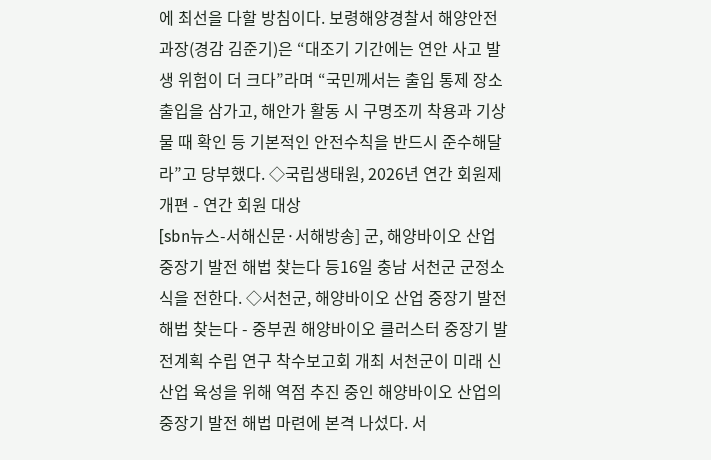에 최선을 다할 방침이다. 보령해양경찰서 해양안전과장(경감 김준기)은 “대조기 기간에는 연안 사고 발생 위험이 더 크다”라며 “국민께서는 출입 통제 장소 출입을 삼가고, 해안가 활동 시 구명조끼 착용과 기상 물 때 확인 등 기본적인 안전수칙을 반드시 준수해달라”고 당부했다. ◇국립생태원, 2026년 연간 회원제 개편 - 연간 회원 대상
[sbn뉴스-서해신문·서해방송] 군, 해양바이오 산업 중장기 발전 해법 찾는다 등16일 충남 서천군 군정소식을 전한다. ◇서천군, 해양바이오 산업 중장기 발전 해법 찾는다 - 중부권 해양바이오 클러스터 중장기 발전계획 수립 연구 착수보고회 개최 서천군이 미래 신산업 육성을 위해 역점 추진 중인 해양바이오 산업의 중장기 발전 해법 마련에 본격 나섰다. 서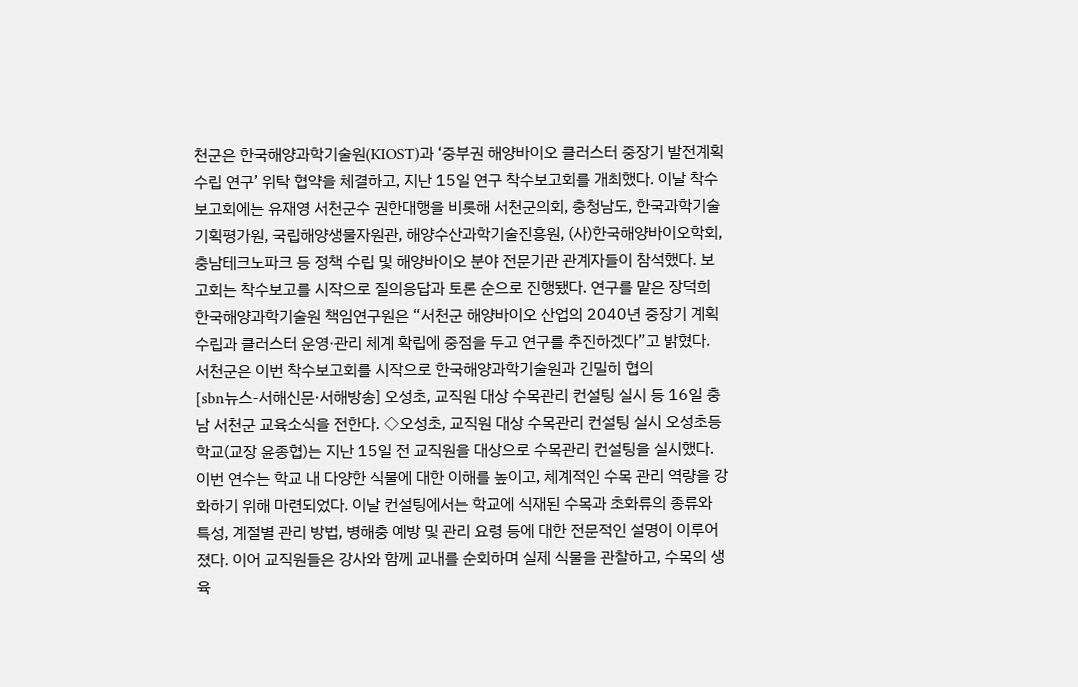천군은 한국해양과학기술원(KIOST)과 ‘중부권 해양바이오 클러스터 중장기 발전계획 수립 연구’ 위탁 협약을 체결하고, 지난 15일 연구 착수보고회를 개최했다. 이날 착수보고회에는 유재영 서천군수 권한대행을 비롯해 서천군의회, 충청남도, 한국과학기술기획평가원, 국립해양생물자원관, 해양수산과학기술진흥원, (사)한국해양바이오학회, 충남테크노파크 등 정책 수립 및 해양바이오 분야 전문기관 관계자들이 참석했다. 보고회는 착수보고를 시작으로 질의응답과 토론 순으로 진행됐다. 연구를 맡은 장덕희 한국해양과학기술원 책임연구원은 “서천군 해양바이오 산업의 2040년 중장기 계획 수립과 클러스터 운영·관리 체계 확립에 중점을 두고 연구를 추진하겠다”고 밝혔다. 서천군은 이번 착수보고회를 시작으로 한국해양과학기술원과 긴밀히 협의
[sbn뉴스-서해신문·서해방송] 오성초, 교직원 대상 수목관리 컨설팅 실시 등 16일 충남 서천군 교육소식을 전한다. ◇오성초, 교직원 대상 수목관리 컨설팅 실시 오성초등학교(교장 윤종협)는 지난 15일 전 교직원을 대상으로 수목관리 컨설팅을 실시했다. 이번 연수는 학교 내 다양한 식물에 대한 이해를 높이고, 체계적인 수목 관리 역량을 강화하기 위해 마련되었다. 이날 컨설팅에서는 학교에 식재된 수목과 초화류의 종류와 특성, 계절별 관리 방법, 병해충 예방 및 관리 요령 등에 대한 전문적인 설명이 이루어졌다. 이어 교직원들은 강사와 함께 교내를 순회하며 실제 식물을 관찰하고, 수목의 생육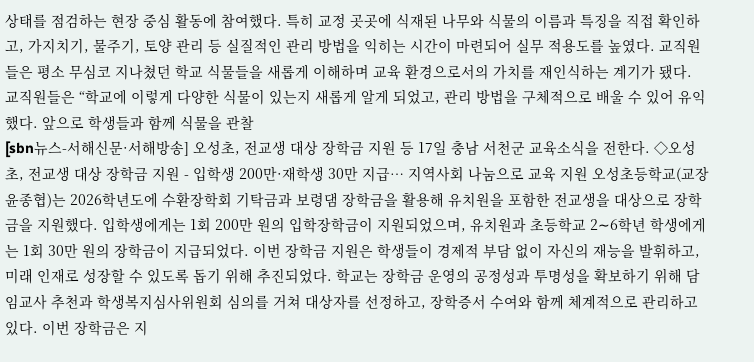상태를 점검하는 현장 중심 활동에 참여했다. 특히 교정 곳곳에 식재된 나무와 식물의 이름과 특징을 직접 확인하고, 가지치기, 물주기, 토양 관리 등 실질적인 관리 방법을 익히는 시간이 마련되어 실무 적용도를 높였다. 교직원들은 평소 무심코 지나쳤던 학교 식물들을 새롭게 이해하며 교육 환경으로서의 가치를 재인식하는 계기가 됐다. 교직원들은 “학교에 이렇게 다양한 식물이 있는지 새롭게 알게 되었고, 관리 방법을 구체적으로 배울 수 있어 유익했다. 앞으로 학생들과 함께 식물을 관찰
[sbn뉴스-서해신문·서해방송] 오성초, 전교생 대상 장학금 지원 등 17일 충남 서천군 교육소식을 전한다. ◇오성초, 전교생 대상 장학금 지원 - 입학생 200만·재학생 30만 지급… 지역사회 나눔으로 교육 지원 오성초등학교(교장 윤종협)는 2026학년도에 수환장학회 기탁금과 보령댐 장학금을 활용해 유치원을 포함한 전교생을 대상으로 장학금을 지원했다. 입학생에게는 1회 200만 원의 입학장학금이 지원되었으며, 유치원과 초등학교 2∼6학년 학생에게는 1회 30만 원의 장학금이 지급되었다. 이번 장학금 지원은 학생들이 경제적 부담 없이 자신의 재능을 발휘하고, 미래 인재로 성장할 수 있도록 돕기 위해 추진되었다. 학교는 장학금 운영의 공정성과 투명성을 확보하기 위해 담임교사 추천과 학생복지심사위원회 심의를 거쳐 대상자를 선정하고, 장학증서 수여와 함께 체계적으로 관리하고 있다. 이번 장학금은 지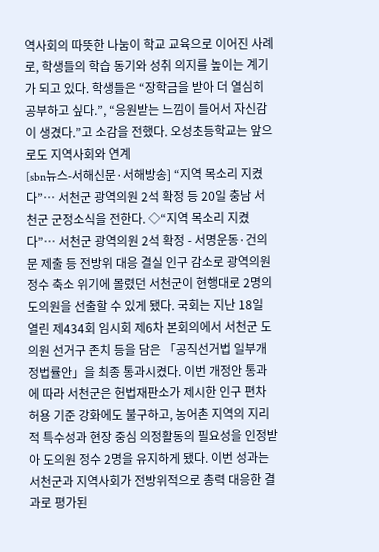역사회의 따뜻한 나눔이 학교 교육으로 이어진 사례로, 학생들의 학습 동기와 성취 의지를 높이는 계기가 되고 있다. 학생들은 “장학금을 받아 더 열심히 공부하고 싶다.”, “응원받는 느낌이 들어서 자신감이 생겼다.”고 소감을 전했다. 오성초등학교는 앞으로도 지역사회와 연계
[sbn뉴스-서해신문·서해방송] “지역 목소리 지켰다”… 서천군 광역의원 2석 확정 등 20일 충남 서천군 군정소식을 전한다. ◇“지역 목소리 지켰다”… 서천군 광역의원 2석 확정 - 서명운동·건의문 제출 등 전방위 대응 결실 인구 감소로 광역의원 정수 축소 위기에 몰렸던 서천군이 현행대로 2명의 도의원을 선출할 수 있게 됐다. 국회는 지난 18일 열린 제434회 임시회 제6차 본회의에서 서천군 도의원 선거구 존치 등을 담은 「공직선거법 일부개정법률안」을 최종 통과시켰다. 이번 개정안 통과에 따라 서천군은 헌법재판소가 제시한 인구 편차 허용 기준 강화에도 불구하고, 농어촌 지역의 지리적 특수성과 현장 중심 의정활동의 필요성을 인정받아 도의원 정수 2명을 유지하게 됐다. 이번 성과는 서천군과 지역사회가 전방위적으로 총력 대응한 결과로 평가된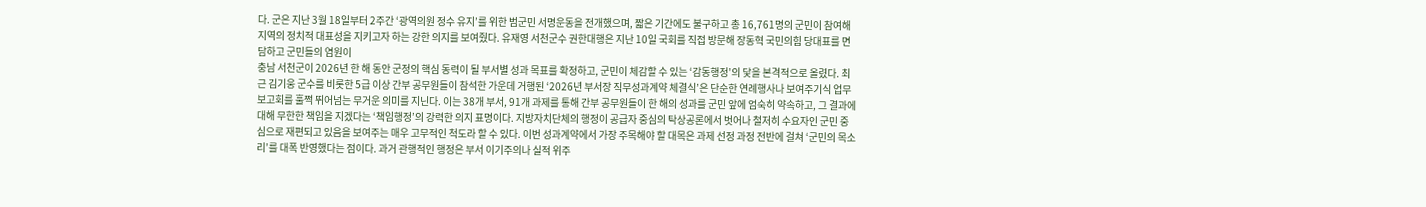다. 군은 지난 3월 18일부터 2주간 ‘광역의원 정수 유지’를 위한 범군민 서명운동을 전개했으며, 짧은 기간에도 불구하고 총 16,761명의 군민이 참여해 지역의 정치적 대표성을 지키고자 하는 강한 의지를 보여줬다. 유재영 서천군수 권한대행은 지난 10일 국회를 직접 방문해 장동혁 국민의힘 당대표를 면담하고 군민들의 염원이
충남 서천군이 2026년 한 해 동안 군정의 핵심 동력이 될 부서별 성과 목표를 확정하고, 군민이 체감할 수 있는 ‘감동행정’의 닻을 본격적으로 올렸다. 최근 김기웅 군수를 비롯한 5급 이상 간부 공무원들이 참석한 가운데 거행된 ‘2026년 부서장 직무성과계약 체결식’은 단순한 연례행사나 보여주기식 업무 보고회를 훌쩍 뛰어넘는 무거운 의미를 지닌다. 이는 38개 부서, 91개 과제를 통해 간부 공무원들이 한 해의 성과를 군민 앞에 엄숙히 약속하고, 그 결과에 대해 무한한 책임을 지겠다는 ‘책임행정’의 강력한 의지 표명이다. 지방자치단체의 행정이 공급자 중심의 탁상공론에서 벗어나 철저히 수요자인 군민 중심으로 재편되고 있음을 보여주는 매우 고무적인 척도라 할 수 있다. 이번 성과계약에서 가장 주목해야 할 대목은 과제 선정 과정 전반에 걸쳐 ‘군민의 목소리’를 대폭 반영했다는 점이다. 과거 관행적인 행정은 부서 이기주의나 실적 위주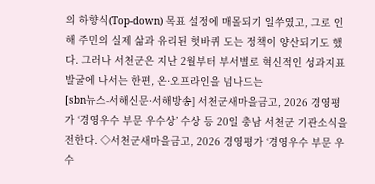의 하향식(Top-down) 목표 설정에 매몰되기 일쑤였고, 그로 인해 주민의 실제 삶과 유리된 헛바퀴 도는 정책이 양산되기도 했다. 그러나 서천군은 지난 2월부터 부서별로 혁신적인 성과지표 발굴에 나서는 한편, 온·오프라인을 넘나드는
[sbn뉴스-서해신문·서해방송] 서천군새마을금고, 2026 경영평가 ‘경영우수 부문 우수상’ 수상 등 20일 충남 서천군 기관소식을 전한다. ◇서천군새마을금고, 2026 경영평가 ‘경영우수 부문 우수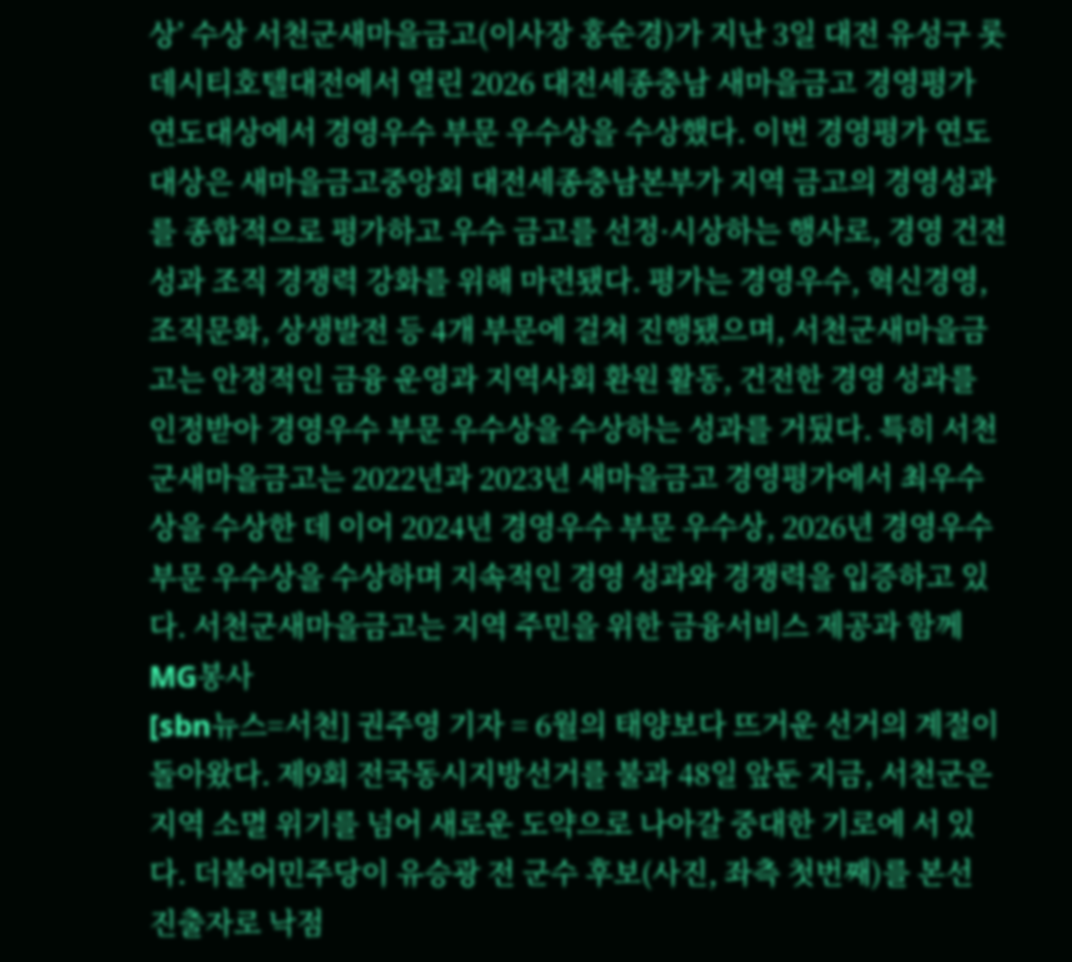상’ 수상 서천군새마을금고(이사장 홍순경)가 지난 3일 대전 유성구 롯데시티호텔대전에서 열린 2026 대전세종충남 새마을금고 경영평가 연도대상에서 경영우수 부문 우수상을 수상했다. 이번 경영평가 연도대상은 새마을금고중앙회 대전세종충남본부가 지역 금고의 경영성과를 종합적으로 평가하고 우수 금고를 선정·시상하는 행사로, 경영 건전성과 조직 경쟁력 강화를 위해 마련됐다. 평가는 경영우수, 혁신경영, 조직문화, 상생발전 등 4개 부문에 걸쳐 진행됐으며, 서천군새마을금고는 안정적인 금융 운영과 지역사회 환원 활동, 건전한 경영 성과를 인정받아 경영우수 부문 우수상을 수상하는 성과를 거뒀다. 특히 서천군새마을금고는 2022년과 2023년 새마을금고 경영평가에서 최우수상을 수상한 데 이어 2024년 경영우수 부문 우수상, 2026년 경영우수 부문 우수상을 수상하며 지속적인 경영 성과와 경쟁력을 입증하고 있다. 서천군새마을금고는 지역 주민을 위한 금융서비스 제공과 함께 MG봉사
[sbn뉴스=서천] 권주영 기자 = 6월의 태양보다 뜨거운 선거의 계절이 돌아왔다. 제9회 전국동시지방선거를 불과 48일 앞둔 지금, 서천군은 지역 소멸 위기를 넘어 새로운 도약으로 나아갈 중대한 기로에 서 있다. 더불어민주당이 유승광 전 군수 후보(사진, 좌측 첫번째)를 본선 진출자로 낙점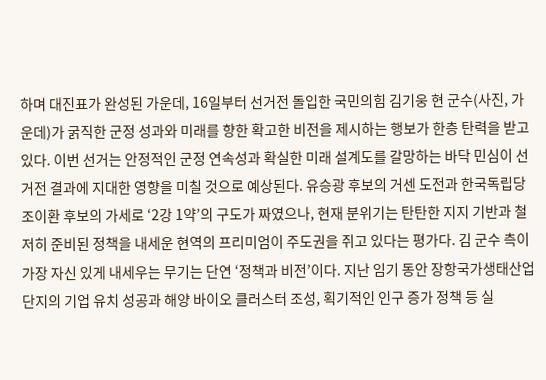하며 대진표가 완성된 가운데, 16일부터 선거전 돌입한 국민의힘 김기웅 현 군수(사진, 가운데)가 굵직한 군정 성과와 미래를 향한 확고한 비전을 제시하는 행보가 한층 탄력을 받고 있다. 이번 선거는 안정적인 군정 연속성과 확실한 미래 설계도를 갈망하는 바닥 민심이 선거전 결과에 지대한 영향을 미칠 것으로 예상된다. 유승광 후보의 거센 도전과 한국독립당 조이환 후보의 가세로 ‘2강 1약’의 구도가 짜였으나, 현재 분위기는 탄탄한 지지 기반과 철저히 준비된 정책을 내세운 현역의 프리미엄이 주도권을 쥐고 있다는 평가다. 김 군수 측이 가장 자신 있게 내세우는 무기는 단연 ‘정책과 비전’이다. 지난 임기 동안 장항국가생태산업단지의 기업 유치 성공과 해양 바이오 클러스터 조성, 획기적인 인구 증가 정책 등 실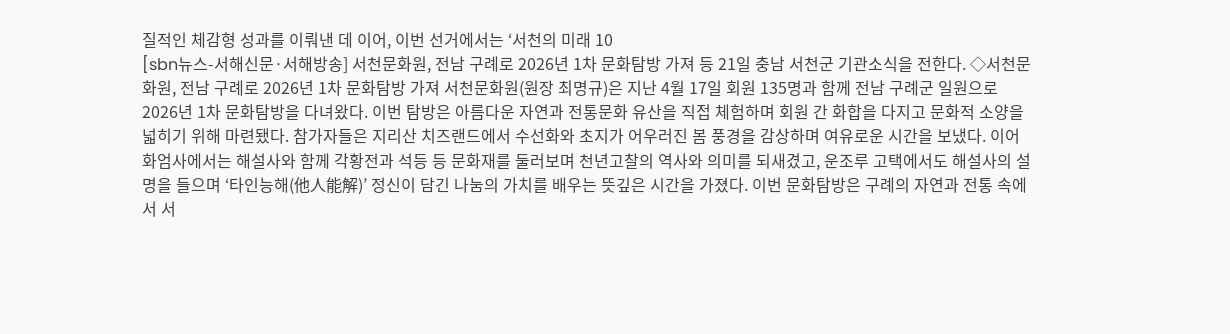질적인 체감형 성과를 이뤄낸 데 이어, 이번 선거에서는 ‘서천의 미래 10
[sbn뉴스-서해신문·서해방송] 서천문화원, 전남 구례로 2026년 1차 문화탐방 가져 등 21일 충남 서천군 기관소식을 전한다. ◇서천문화원, 전남 구례로 2026년 1차 문화탐방 가져 서천문화원(원장 최명규)은 지난 4월 17일 회원 135명과 함께 전남 구례군 일원으로 2026년 1차 문화탐방을 다녀왔다. 이번 탐방은 아름다운 자연과 전통문화 유산을 직접 체험하며 회원 간 화합을 다지고 문화적 소양을 넓히기 위해 마련됐다. 참가자들은 지리산 치즈랜드에서 수선화와 초지가 어우러진 봄 풍경을 감상하며 여유로운 시간을 보냈다. 이어 화엄사에서는 해설사와 함께 각황전과 석등 등 문화재를 둘러보며 천년고찰의 역사와 의미를 되새겼고, 운조루 고택에서도 해설사의 설명을 들으며 ‘타인능해(他人能解)’ 정신이 담긴 나눔의 가치를 배우는 뜻깊은 시간을 가졌다. 이번 문화탐방은 구례의 자연과 전통 속에서 서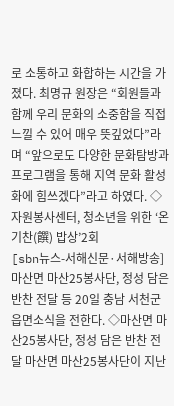로 소통하고 화합하는 시간을 가졌다. 최명규 원장은 “회원들과 함께 우리 문화의 소중함을 직접 느낄 수 있어 매우 뜻깊었다”라며 “앞으로도 다양한 문화탐방과 프로그램을 통해 지역 문화 활성화에 힘쓰겠다”라고 하였다. ◇자원봉사센터, 청소년을 위한 ‘온기찬(饌) 밥상’2회
[sbn뉴스-서해신문·서해방송] 마산면 마산25봉사단, 정성 담은 반찬 전달 등 20일 충남 서천군 읍면소식을 전한다. ◇마산면 마산25봉사단, 정성 담은 반찬 전달 마산면 마산25봉사단이 지난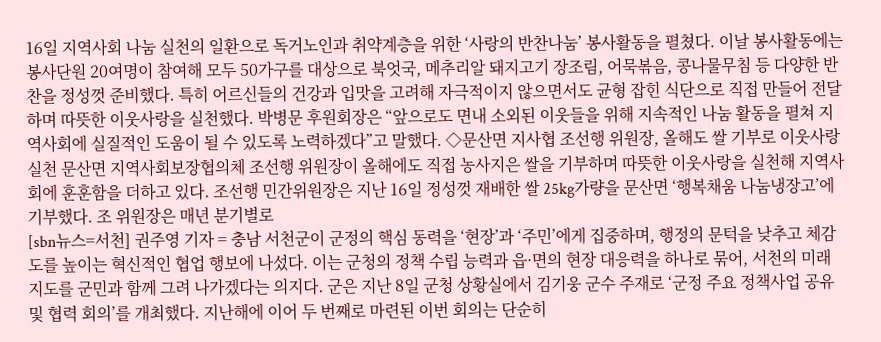16일 지역사회 나눔 실천의 일환으로 독거노인과 취약계층을 위한 ‘사랑의 반찬나눔’ 봉사활동을 펼쳤다. 이날 봉사활동에는 봉사단원 20여명이 참여해 모두 50가구를 대상으로 북엇국, 메추리알 돼지고기 장조림, 어묵볶음, 콩나물무침 등 다양한 반찬을 정성껏 준비했다. 특히 어르신들의 건강과 입맛을 고려해 자극적이지 않으면서도 균형 잡힌 식단으로 직접 만들어 전달하며 따뜻한 이웃사랑을 실천했다. 박병문 후원회장은 “앞으로도 면내 소외된 이웃들을 위해 지속적인 나눔 활동을 펼쳐 지역사회에 실질적인 도움이 될 수 있도록 노력하겠다”고 말했다. ◇문산면 지사협 조선행 위원장, 올해도 쌀 기부로 이웃사랑 실천 문산면 지역사회보장협의체 조선행 위원장이 올해에도 직접 농사지은 쌀을 기부하며 따뜻한 이웃사랑을 실천해 지역사회에 훈훈함을 더하고 있다. 조선행 민간위원장은 지난 16일 정성껏 재배한 쌀 25kg가량을 문산면 ‘행복채움 나눔냉장고’에 기부했다. 조 위원장은 매년 분기별로
[sbn뉴스=서천] 권주영 기자 = 충남 서천군이 군정의 핵심 동력을 ‘현장’과 ‘주민’에게 집중하며, 행정의 문턱을 낮추고 체감도를 높이는 혁신적인 협업 행보에 나섰다. 이는 군청의 정책 수립 능력과 읍·면의 현장 대응력을 하나로 묶어, 서천의 미래 지도를 군민과 함께 그려 나가겠다는 의지다. 군은 지난 8일 군청 상황실에서 김기웅 군수 주재로 ‘군정 주요 정책사업 공유 및 협력 회의’를 개최했다. 지난해에 이어 두 번째로 마련된 이번 회의는 단순히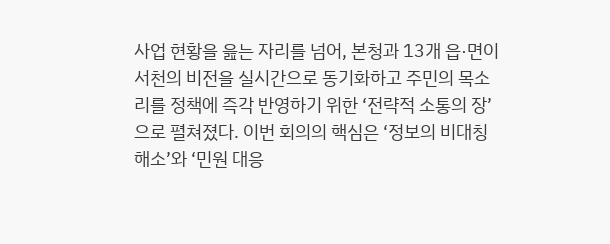사업 현황을 읊는 자리를 넘어, 본청과 13개 읍·면이 서천의 비전을 실시간으로 동기화하고 주민의 목소리를 정책에 즉각 반영하기 위한 ‘전략적 소통의 장’으로 펼쳐졌다. 이번 회의의 핵심은 ‘정보의 비대칭 해소’와 ‘민원 대응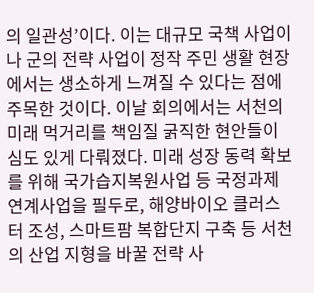의 일관성’이다. 이는 대규모 국책 사업이나 군의 전략 사업이 정작 주민 생활 현장에서는 생소하게 느껴질 수 있다는 점에 주목한 것이다. 이날 회의에서는 서천의 미래 먹거리를 책임질 굵직한 현안들이 심도 있게 다뤄졌다. 미래 성장 동력 확보를 위해 국가습지복원사업 등 국정과제 연계사업을 필두로, 해양바이오 클러스터 조성, 스마트팜 복합단지 구축 등 서천의 산업 지형을 바꿀 전략 사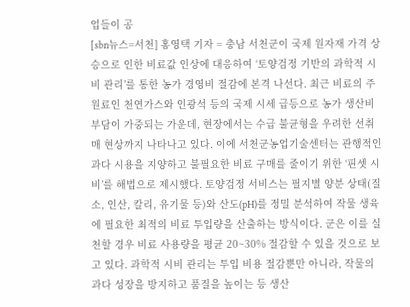업들이 공
[sbn뉴스=서천] 홍영택 기자 = 충남 서천군이 국제 원자재 가격 상승으로 인한 비료값 인상에 대응하여 ‘토양검정 기반의 과학적 시비 관리’를 통한 농가 경영비 절감에 본격 나선다. 최근 비료의 주원료인 천연가스와 인광석 등의 국제 시세 급등으로 농가 생산비 부담이 가중되는 가운데, 현장에서는 수급 불균형을 우려한 선취매 현상까지 나타나고 있다. 이에 서천군농업기술센터는 관행적인 과다 시용을 지양하고 불필요한 비료 구매를 줄이기 위한 ‘핀셋 시비’를 해법으로 제시했다. 토양검정 서비스는 필지별 양분 상태(질소, 인산, 칼리, 유기물 등)와 산도(pH)를 정밀 분석하여 작물 생육에 필요한 최적의 비료 투입량을 산출하는 방식이다. 군은 이를 실천할 경우 비료 사용량을 평균 20~30% 절감할 수 있을 것으로 보고 있다. 과학적 시비 관리는 투입 비용 절감뿐만 아니라, 작물의 과다 성장을 방지하고 품질을 높이는 등 생산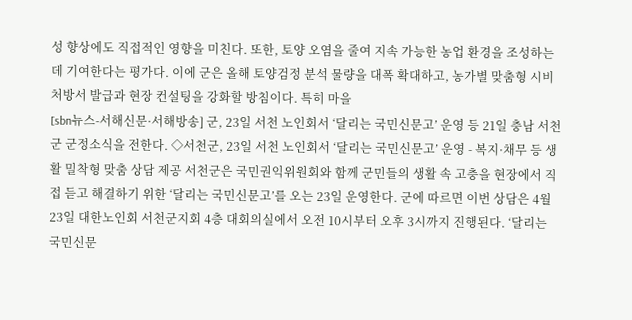성 향상에도 직접적인 영향을 미친다. 또한, 토양 오염을 줄여 지속 가능한 농업 환경을 조성하는 데 기여한다는 평가다. 이에 군은 올해 토양검정 분석 물량을 대폭 확대하고, 농가별 맞춤형 시비처방서 발급과 현장 컨설팅을 강화할 방침이다. 특히 마을
[sbn뉴스-서해신문·서해방송] 군, 23일 서천 노인회서 ‘달리는 국민신문고’ 운영 등 21일 충남 서천군 군정소식을 전한다. ◇서천군, 23일 서천 노인회서 ‘달리는 국민신문고’ 운영 - 복지·채무 등 생활 밀착형 맞춤 상담 제공 서천군은 국민권익위원회와 함께 군민들의 생활 속 고충을 현장에서 직접 듣고 해결하기 위한 ‘달리는 국민신문고’를 오는 23일 운영한다. 군에 따르면 이번 상담은 4월 23일 대한노인회 서천군지회 4층 대회의실에서 오전 10시부터 오후 3시까지 진행된다. ‘달리는 국민신문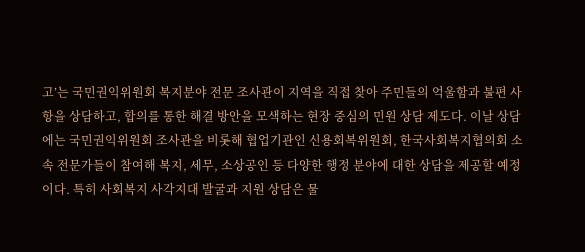고’는 국민권익위원회 복지분야 전문 조사관이 지역을 직접 찾아 주민들의 억울함과 불편 사항을 상담하고, 합의를 통한 해결 방안을 모색하는 현장 중심의 민원 상담 제도다. 이날 상담에는 국민권익위원회 조사관을 비롯해 협업기관인 신용회복위원회, 한국사회복지협의회 소속 전문가들이 참여해 복지, 세무, 소상공인 등 다양한 행정 분야에 대한 상담을 제공할 예정이다. 특히 사회복지 사각지대 발굴과 지원 상담은 물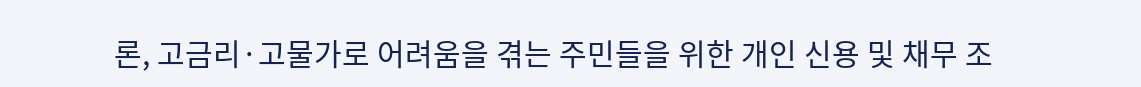론, 고금리·고물가로 어려움을 겪는 주민들을 위한 개인 신용 및 채무 조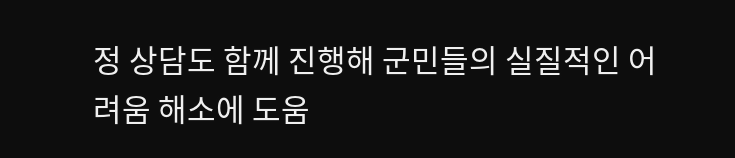정 상담도 함께 진행해 군민들의 실질적인 어려움 해소에 도움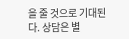을 줄 것으로 기대된다. 상담은 별